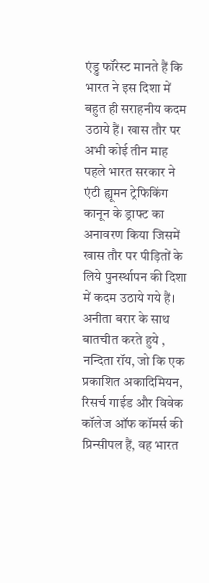एंड्रु फॉरेस्ट मानते हैं कि भारत ने इस दिशा में बहुत ही सराहनीय कदम उठाये हैं। खास तौर पर अभी कोई तीन माह पहले भारत सरकार ने एंटी ह्यूमन ट्रेफिकिंग कानून के ड्राफ्ट का अनावरण किया जिसमें खास तौर पर पीड़ितों के लिये पुनर्स्थापन की दिशा में कदम उठाये गये हैं।
अनीता बरार के साथ बातचीत करते हुये , नन्दिता रॉय, जो कि एक प्रकाशित अकादिमियन, रिसर्च गाईड और विवेक कॉलेज ऑफ कॉमर्स की प्रिन्सीपल हैं, वह भारत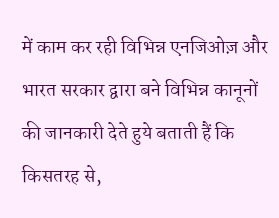में काम कर रही विभिन्न एनजिओज़ और भारत सरकार द्वारा बने विभिन्न कानूनों की जानकारी देते हुये बताती हैं कि किसतरह से,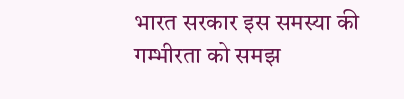भारत सरकार इस समस्या की गम्भीरता को समझ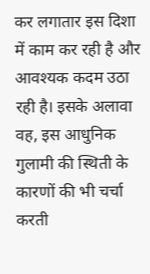कर लगातार इस दिशा में काम कर रही है और आवश्यक कदम उठा रही है। इसके अलावा वह, इस आधुनिक गुलामी की स्थिती के कारणों की भी चर्चा करती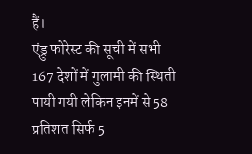हैं।
एंड्रु फोरेस्ट की सूची में सभी 167 देशों में गुलामी की स्थिती पायी गयी लेकिन इनमें से 58 प्रतिशत सिर्फ 5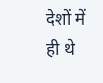देशों में ही थे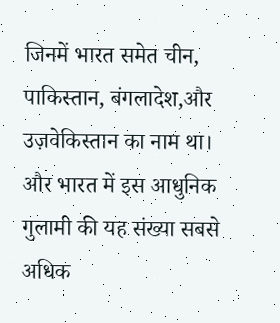जिनमें भारत समेत चीन, पाकिस्तान, बंगलादेश,और उज़वेकिस्तान का नाम था।
और भारत में इस आधुनिक गुलामी की यह संख्या सबसे अधिक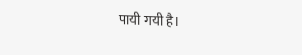पायी गयी है।